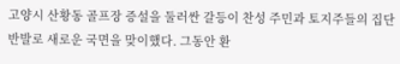고양시 산황동 골프장 증설을 둘러싼 갈등이 찬성 주민과 토지주들의 집단 반발로 새로운 국면을 맞이했다. 그동안 환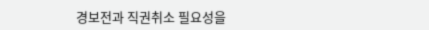경보전과 직권취소 필요성을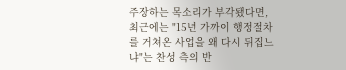주장하는 목소리가 부각됐다면, 최근에는 "15년 가까이 행정절차를 거쳐온 사업을 왜 다시 뒤집느냐"는 찬성 측의 반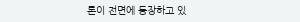론이 전면에 등장하고 있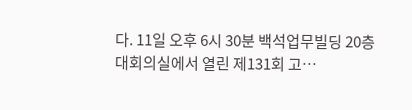다. 11일 오후 6시 30분 백석업무빌딩 20층 대회의실에서 열린 제131회 고…